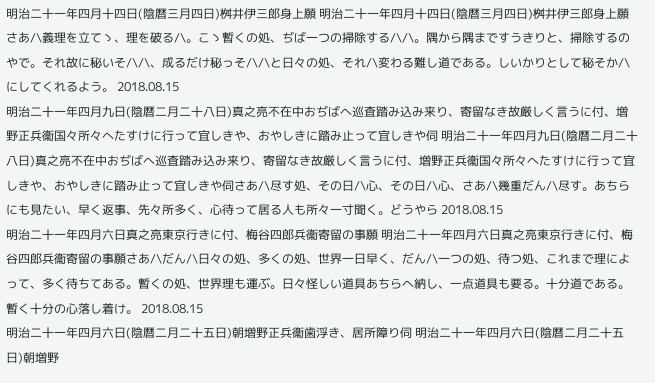明治二十一年四月十四日(陰暦三月四日)桝井伊三郎身上願 明治二十一年四月十四日(陰暦三月四日)桝井伊三郎身上願さあ/\義理を立てゝ、理を破る/\。こゝ暫くの処、ぢば一つの掃除する/\/\。隅から隅まですうきりと、掃除するのやで。それ故に秘いそ/\/\、成るだけ秘っそ/\/\と日々の処、それ/\変わる難し道である。しいかりとして秘そか/\にしてくれるよう。 2018.08.15
明治二十一年四月九日(陰暦二月二十八日)真之亮不在中おぢばへ巡査踏み込み来り、寄留なき故厳しく言うに付、増野正兵衞国々所々へたすけに行って宜しきや、おやしきに踏み止って宜しきや伺 明治二十一年四月九日(陰暦二月二十八日)真之亮不在中おぢばへ巡査踏み込み来り、寄留なき故厳しく言うに付、増野正兵衞国々所々へたすけに行って宜しきや、おやしきに踏み止って宜しきや伺さあ/\尽す処、その日/\心、その日/\心、さあ/\幾重だん/\尽す。あちらにも見たい、早く返事、先々所多く、心待って居る人も所々一寸聞く。どうやら 2018.08.15
明治二十一年四月六日真之亮東京行きに付、梅谷四郎兵衞寄留の事願 明治二十一年四月六日真之亮東京行きに付、梅谷四郎兵衞寄留の事願さあ/\だん/\日々の処、多くの処、世界一日早く、だん/\一つの処、待つ処、これまで理によって、多く待ちてある。暫くの処、世界理も運ぶ。日々怪しい道具あちらへ納し、一点道具も要る。十分道である。暫く十分の心落し着け。 2018.08.15
明治二十一年四月六日(陰暦二月二十五日)朝増野正兵衞歯浮き、居所障り伺 明治二十一年四月六日(陰暦二月二十五日)朝増野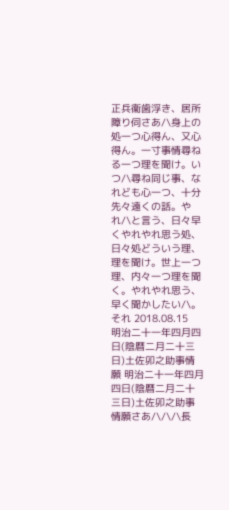正兵衞歯浮き、居所障り伺さあ/\身上の処一つ心得ん、又心得ん。一寸事情尋ねる一つ理を聞け。いつ/\尋ね同じ事、なれども心一つ、十分先々遠くの話。やれ/\と言う、日々早くやれやれ思う処、日々処どういう理、理を聞け。世上一つ理、内々一つ理を聞く。やれやれ思う、早く聞かしたい/\。それ 2018.08.15
明治二十一年四月四日(陰暦二月二十三日)土佐卯之助事情願 明治二十一年四月四日(陰暦二月二十三日)土佐卯之助事情願さあ/\/\/\長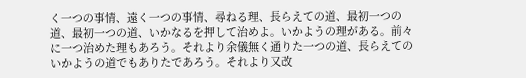く一つの事情、遠く一つの事情、尋ねる理、長らえての道、最初一つの道、最初一つの道、いかなるを押して治めよ。いかようの理がある。前々に一つ治めた理もあろう。それより余儀無く通りた一つの道、長らえてのいかようの道でもありたであろう。それより又改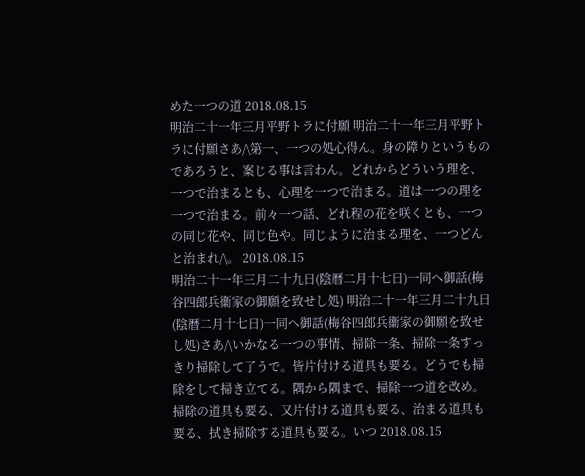めた一つの道 2018.08.15
明治二十一年三月平野トラに付願 明治二十一年三月平野トラに付願さあ/\第一、一つの処心得ん。身の障りというものであろうと、案じる事は言わん。どれからどういう理を、一つで治まるとも、心理を一つで治まる。道は一つの理を一つで治まる。前々一つ話、どれ程の花を咲くとも、一つの同じ花や、同じ色や。同じように治まる理を、一つどんと治まれ/\。 2018.08.15
明治二十一年三月二十九日(陰暦二月十七日)一同へ御話(梅谷四郎兵衞家の御願を致せし処) 明治二十一年三月二十九日(陰暦二月十七日)一同へ御話(梅谷四郎兵衞家の御願を致せし処)さあ/\いかなる一つの事情、掃除一条、掃除一条すっきり掃除して了うで。皆片付ける道具も要る。どうでも掃除をして掃き立てる。隅から隅まで、掃除一つ道を改め。掃除の道具も要る、又片付ける道具も要る、治まる道具も要る、拭き掃除する道具も要る。いつ 2018.08.15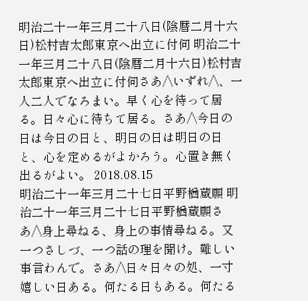明治二十一年三月二十八日(陰暦二月十六日)松村吉太郎東京へ出立に付伺 明治二十一年三月二十八日(陰暦二月十六日)松村吉太郎東京へ出立に付伺さあ/\いずれ/\、一人二人でなろまい。早く心を待って居る。日々心に待ちて居る。さあ/\今日の日は今日の日と、明日の日は明日の日と、心を定めるがよかろう。心置き無く出るがよい。 2018.08.15
明治二十一年三月二十七日平野楢蔵願 明治二十一年三月二十七日平野楢蔵願さあ/\身上尋ねる、身上の事情尋ねる。又一つさしづ、一つ話の理を聞け。難しい事言わんで。さあ/\日々日々の処、一寸嬉しい日ある。何たる日もある。何たる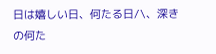日は嬉しい日、何たる日/\、深きの何た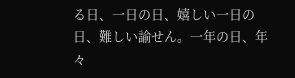る日、一日の日、嬉しい一日の日、難しい諭せん。一年の日、年々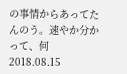の事情からあってたんのう。速やか分かって、何 2018.08.15